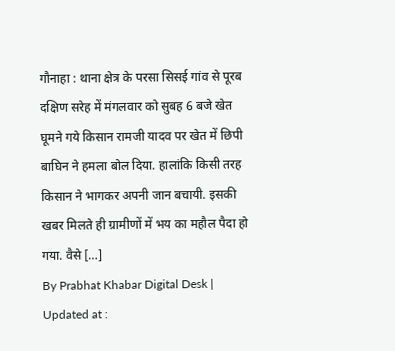गौनाहा : थाना क्षेत्र के परसा सिसई गांव से पूरब दक्षिण सरेह में मंगलवार को सुबह 6 बजे खेत घूमने गये किसान रामजी यादव पर खेत में छिपी बाघिन ने हमला बोल दिया. हालांकि किसी तरह किसान ने भागकर अपनी जान बचायी. इसकी खबर मिलते ही ग्रामीणों में भय का महौल पैदा हो गया. वैसे […]
By Prabhat Khabar Digital Desk | Updated at :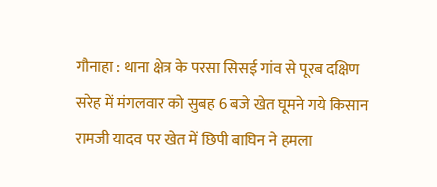गौनाहा : थाना क्षेत्र के परसा सिसई गांव से पूरब दक्षिण सरेह में मंगलवार को सुबह 6 बजे खेत घूमने गये किसान रामजी यादव पर खेत में छिपी बाघिन ने हमला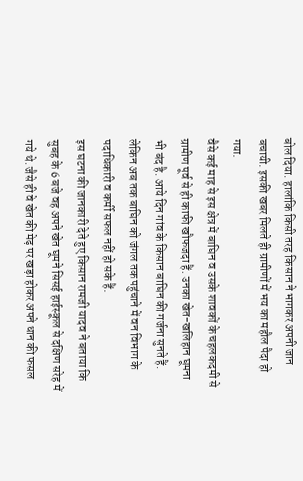बोल दिया. हालांकि किसी तरह किसान ने भागकर अपनी जान बचायी. इसकी खबर मिलते ही ग्रामीणों में भय का महौल पैदा हो गया.
वैसे कई माह से इस क्षेत्र में बाघिन व उसके शावकों के चहलकदमी से ग्रामीण पूर्व से ही काफी खौफजदा हैं. उनका खेत-खलिहान घूमना भी बंद है. आये दिन गांव के किसान बाघिन की गर्जना सुनते हैं. लेकिन अब तक बाघिन को जंगल तक पहुंचाने में वन विभाग के पदाधिकारी व कर्मी सफल नहीं हो सके हैं.
इस घटना की जानकारी देते हुए किसान रामजी यादव ने बताया कि सुबह के 6 बजे वह अपने खेत घूमने सिसई हाईस्कूल से दक्षिण सरेह में गये थे. जैसे ही वे खेत की मेढ़ पर खड़ा होकर अपने धान की फसल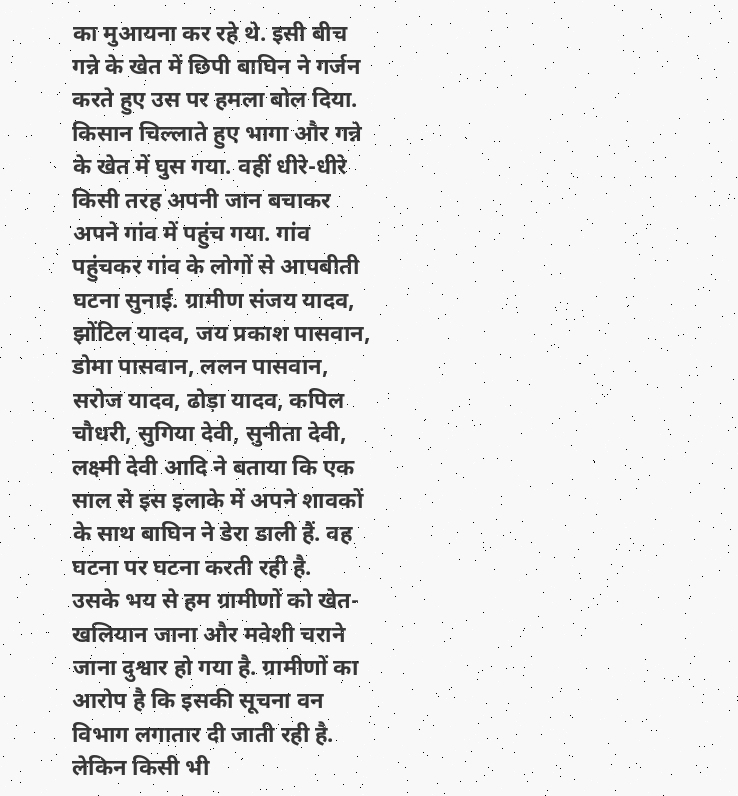का मुआयना कर रहे थे. इसी बीच गन्ने के खेत में छिपी बाघिन ने गर्जन करते हुए उस पर हमला बोल दिया. किसान चिल्लाते हुए भागा और गन्ने के खेत में घुस गया. वहीं धीरे-धीरे किसी तरह अपनी जान बचाकर अपने गांव में पहुंच गया. गांव पहुंचकर गांव के लोगों से आपबीती घटना सुनाई. ग्रामीण संजय यादव, झोंटिल यादव, जय प्रकाश पासवान, डोमा पासवान, ललन पासवान, सरोज यादव, ढोड़ा यादव, कपिल चौधरी, सुगिया देवी, सुनीता देवी, लक्ष्मी देवी आदि ने बताया कि एक साल से इस इलाके में अपने शावकों के साथ बाघिन ने डेरा डाली हैं. वह घटना पर घटना करती रही है.
उसके भय से हम ग्रामीणों को खेत-खलियान जाना और मवेशी चराने जाना दुश्वार हो गया है. ग्रामीणों का आरोप है कि इसकी सूचना वन विभाग लगातार दी जाती रही है. लेकिन किसी भी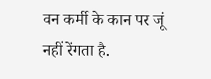वन कर्मी के कान पर जूं नहीं रेंगता है.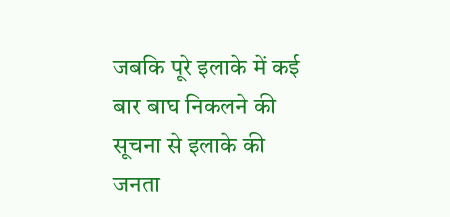जबकि पूरे इलाके में कई बार बाघ निकलने की सूचना से इलाके की जनता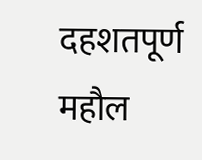दहशतपूर्ण महौल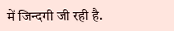में जिन्दगी जी रही है.